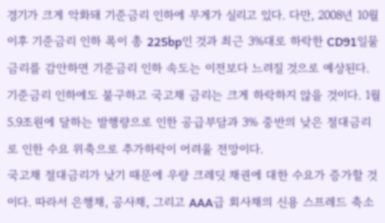경기가 크게 악화돼 기준금리 인하에 무게가 실리고 있다. 다만, 2008년 10월 이후 기준금리 인하 폭이 총 225bp인 것과 최근 3%대로 하락한 CD91일물 금리를 감안하면 기준금리 인하 속도는 이전보다 느려질 것으로 예상된다. 기준금리 인하에도 불구하고 국고채 금리는 크게 하락하지 않을 것이다. 1월 5.9조원에 달하는 발행량으로 인한 공급부담과 3% 중반의 낮은 절대금리로 인한 수요 위축으로 추가하락이 어려울 전망이다.
국고채 절대금리가 낮기 때문에 우량 크레딧 채권에 대한 수요가 증가할 것이다. 따라서 은행채, 공사채, 그리고 AAA급 회사채의 신용 스프레드 축소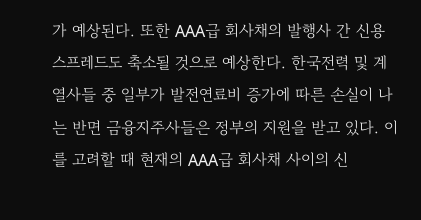가 예상된다. 또한 AAA급 회사채의 발행사 간 신용 스프레드도 축소될 것으로 예상한다. 한국전력 및 계열사들 중 일부가 발전연료비 증가에 따른 손실이 나는 반면 금융지주사들은 정부의 지원을 받고 있다. 이를 고려할 때 현재의 AAA급 회사채 사이의 신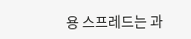용 스프레드는 과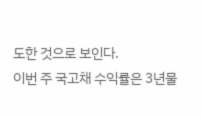도한 것으로 보인다.
이번 주 국고채 수익률은 3년물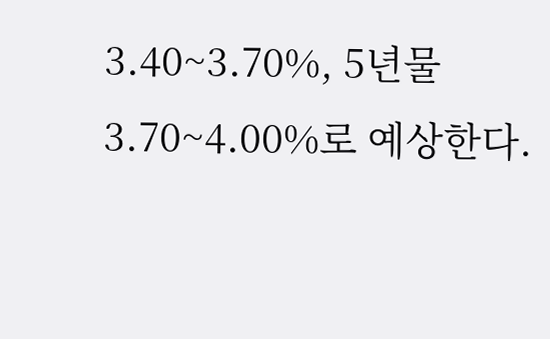3.40~3.70%, 5년물 3.70~4.00%로 예상한다.